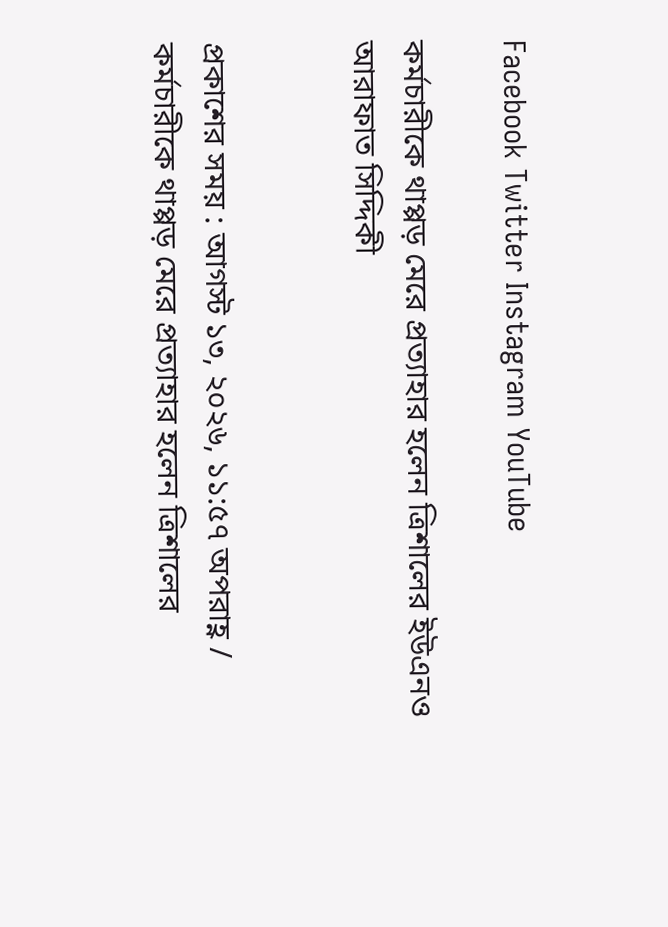Facebook Twitter Instagram YouTube

কর্মচারীকে থাপ্পড় মেরে প্রত্যাহার হলেন ত্রিশালের ইউএনও আরাফাত সিদ্দিকী


প্রকাশের সময় : আগস্ট ১৩, ২০২৬, ১১:৫৭ অপরাহ্ণ /
কর্মচারীকে থাপ্পড় মেরে প্রত্যাহার হলেন ত্রিশালের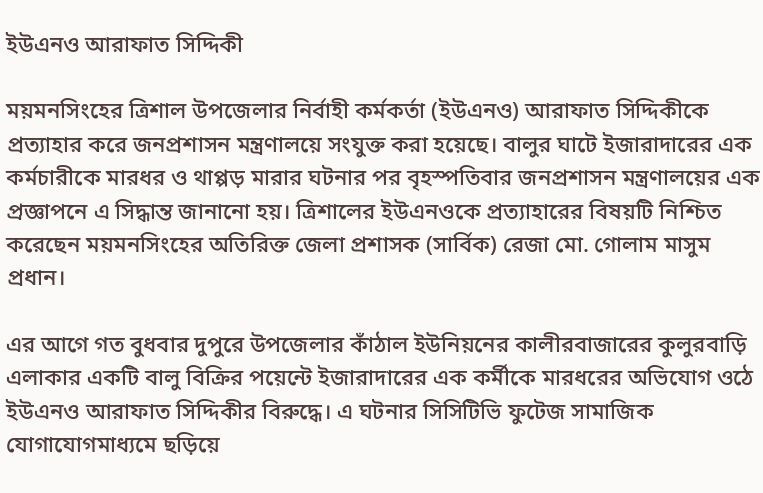ইউএনও আরাফাত সিদ্দিকী

ময়মনসিংহের ত্রিশাল উপজেলার নির্বাহী কর্মকর্তা (ইউএনও) আরাফাত সিদ্দিকীকে প্রত্যাহার করে জনপ্রশাসন মন্ত্রণালয়ে সংযুক্ত করা হয়েছে। বালুর ঘাটে ইজারাদারের এক কর্মচারীকে মারধর ও থাপ্পড় মারার ঘটনার পর বৃহস্পতিবার জনপ্রশাসন মন্ত্রণালয়ের এক প্রজ্ঞাপনে এ সিদ্ধান্ত জানানো হয়। ত্রিশালের ইউএনওকে প্রত্যাহারের বিষয়টি নিশ্চিত করেছেন ময়মনসিংহের অতিরিক্ত জেলা প্রশাসক (সার্বিক) রেজা মো. গোলাম মাসুম প্রধান।

এর আগে গত বুধবার দুপুরে উপজেলার কাঁঠাল ইউনিয়নের কালীরবাজারের কুলুরবাড়ি এলাকার একটি বালু বিক্রির পয়েন্টে ইজারাদারের এক কর্মীকে মারধরের অভিযোগ ওঠে ইউএনও আরাফাত সিদ্দিকীর বিরুদ্ধে। এ ঘটনার সিসিটিভি ফুটেজ সামাজিক যোগাযোগমাধ্যমে ছড়িয়ে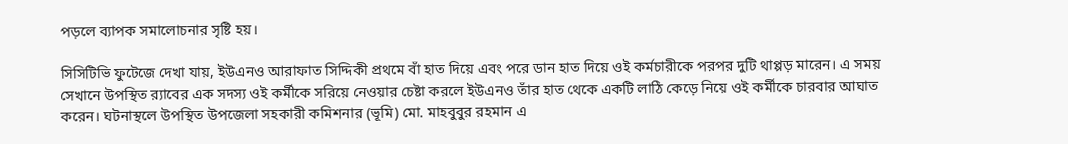পড়লে ব্যাপক সমালোচনার সৃষ্টি হয়।

সিসিটিভি ফুটেজে দেখা যায়, ইউএনও আরাফাত সিদ্দিকী প্রথমে বাঁ হাত দিয়ে এবং পরে ডান হাত দিয়ে ওই কর্মচারীকে পরপর দুটি থাপ্পড় মারেন। এ সময় সেখানে উপস্থিত র‍্যাবের এক সদস্য ওই কর্মীকে সরিয়ে নেওয়ার চেষ্টা করলে ইউএনও তাঁর হাত থেকে একটি লাঠি কেড়ে নিয়ে ওই কর্মীকে চারবার আঘাত করেন। ঘটনাস্থলে উপস্থিত উপজেলা সহকারী কমিশনার (ভূমি) মো. মাহবুবুর রহমান এ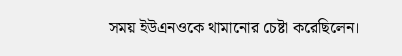সময় ইউএনওকে থামানোর চেষ্টা করেছিলেন।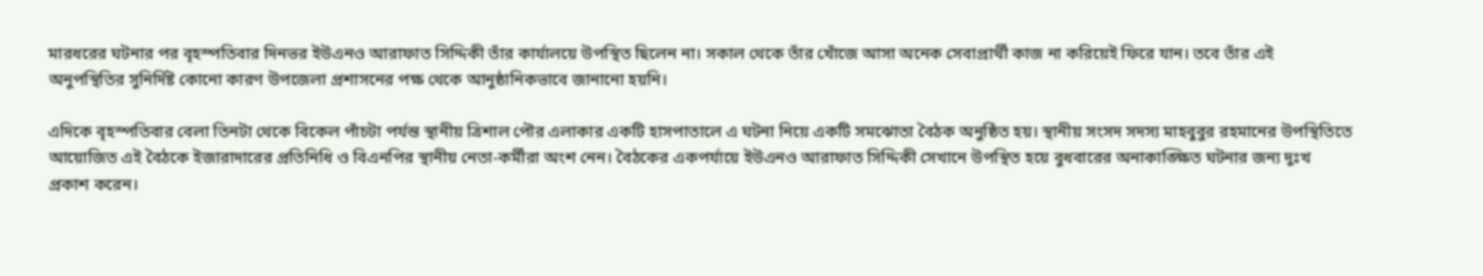মারধরের ঘটনার পর বৃহস্পতিবার দিনভর ইউএনও আরাফাত সিদ্দিকী তাঁর কার্যালয়ে উপস্থিত ছিলেন না। সকাল থেকে তাঁর খোঁজে আসা অনেক সেবাপ্রার্থী কাজ না করিয়েই ফিরে যান। তবে তাঁর এই অনুপস্থিতির সুনির্দিষ্ট কোনো কারণ উপজেলা প্রশাসনের পক্ষ থেকে আনুষ্ঠানিকভাবে জানানো হয়নি।

এদিকে বৃহস্পতিবার বেলা তিনটা থেকে বিকেল পাঁচটা পর্যন্ত স্থানীয় ত্রিশাল পৌর এলাকার একটি হাসপাতালে এ ঘটনা নিয়ে একটি সমঝোতা বৈঠক অনুষ্ঠিত হয়। স্থানীয় সংসদ সদস্য মাহবুবুর রহমানের উপস্থিতিতে আয়োজিত এই বৈঠকে ইজারাদারের প্রতিনিধি ও বিএনপির স্থানীয় নেতা-কর্মীরা অংশ নেন। বৈঠকের একপর্যায়ে ইউএনও আরাফাত সিদ্দিকী সেখানে উপস্থিত হয়ে বুধবারের অনাকাঙ্ক্ষিত ঘটনার জন্য দুঃখ প্রকাশ করেন।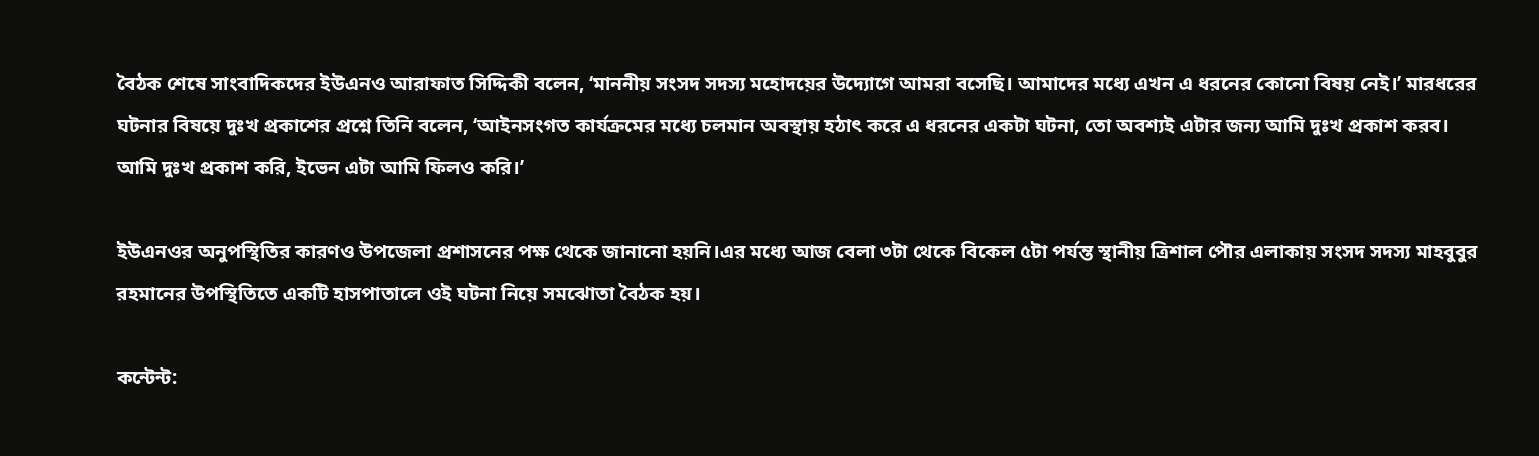বৈঠক শেষে সাংবাদিকদের ইউএনও আরাফাত সিদ্দিকী বলেন, ‘মাননীয় সংসদ সদস্য মহোদয়ের উদ্যোগে আমরা বসেছি। আমাদের মধ্যে এখন এ ধরনের কোনো বিষয় নেই।’ মারধরের ঘটনার বিষয়ে দুঃখ প্রকাশের প্রশ্নে তিনি বলেন, ‘আইনসংগত কার্যক্রমের মধ্যে চলমান অবস্থায় হঠাৎ করে এ ধরনের একটা ঘটনা, তো অবশ্যই এটার জন্য আমি দুঃখ প্রকাশ করব। আমি দুঃখ প্রকাশ করি, ইভেন এটা আমি ফিলও করি।’

ইউএনওর অনুপস্থিতির কারণও উপজেলা প্রশাসনের পক্ষ থেকে জানানো হয়নি।এর মধ্যে আজ বেলা ৩টা থেকে বিকেল ৫টা পর্যন্ত স্থানীয় ত্রিশাল পৌর এলাকায় সংসদ সদস্য মাহবুবুর রহমানের উপস্থিতিতে একটি হাসপাতালে ওই ঘটনা নিয়ে সমঝোতা বৈঠক হয়।

কন্টেন্ট: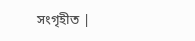সংগৃহীত |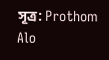সূত্র: Prothom Alo